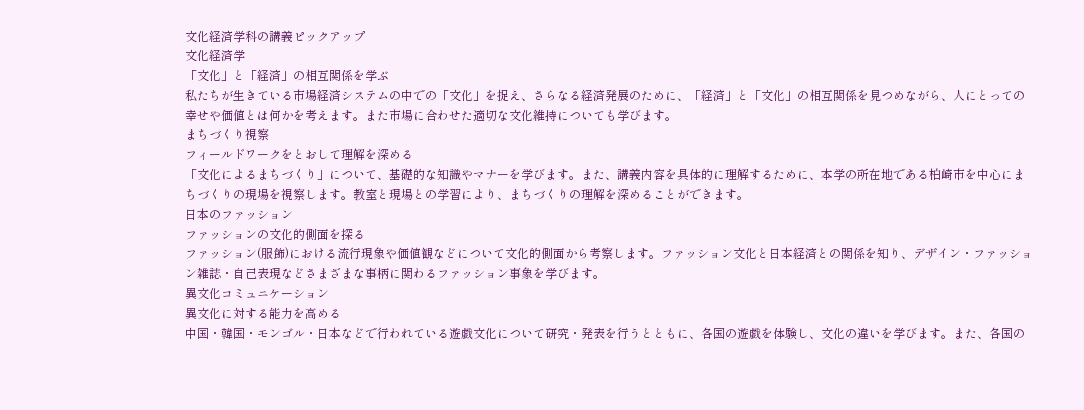文化経済学科の講義ピックアップ
文化経済学
「文化」と「経済」の相互関係を学ぶ
私たちが生きている市場経済システムの中での「文化」を捉え、さらなる経済発展のために、「経済」と「文化」の相互関係を見つめながら、人にとっての幸せや価値とは何かを考えます。また市場に合わせた適切な文化維持についても学びます。
まちづくり視察
フィールドワークをとおして理解を深める
「文化によるまちづくり」について、基礎的な知識やマナーを学びます。また、講義内容を具体的に理解するために、本学の所在地である柏崎市を中心にまちづくりの現場を視察します。教室と現場との学習により、まちづくりの理解を深めることができます。
日本のファッション
ファッションの文化的側面を探る
ファッション(服飾)における流行現象や価値観などについて文化的側面から考察します。ファッション文化と日本経済との関係を知り、デザイン・ファッション雑誌・自己表現などさまざまな事柄に関わるファッション事象を学びます。
異文化コミュニケーション
異文化に対する能力を高める
中国・韓国・モンゴル・日本などで行われている遊戯文化について研究・発表を行うとともに、各国の遊戯を体験し、文化の違いを学びます。また、各国の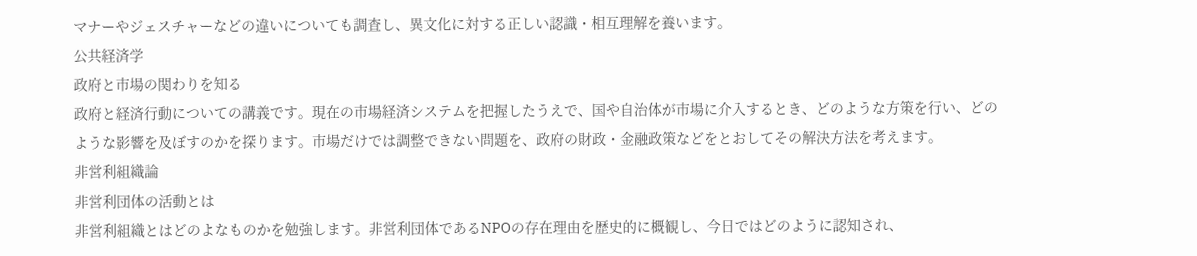マナーやジェスチャーなどの違いについても調査し、異文化に対する正しい認識・相互理解を養います。
公共経済学
政府と市場の関わりを知る
政府と経済行動についての講義です。現在の市場経済システムを把握したうえで、国や自治体が市場に介入するとき、どのような方策を行い、どのような影響を及ぼすのかを探ります。市場だけでは調整できない問題を、政府の財政・金融政策などをとおしてその解決方法を考えます。
非営利組織論
非営利団体の活動とは
非営利組織とはどのよなものかを勉強します。非営利団体であるNPOの存在理由を歴史的に概観し、今日ではどのように認知され、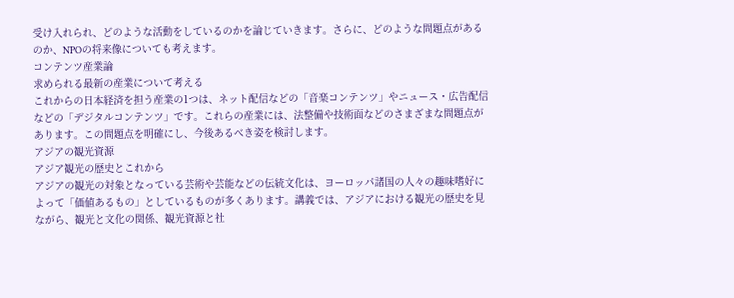受け入れられ、どのような活動をしているのかを論じていきます。さらに、どのような問題点があるのか、NPOの将来像についても考えます。
コンテンツ産業論
求められる最新の産業について考える
これからの日本経済を担う産業の1つは、ネット配信などの「音楽コンテンツ」やニュース・広告配信などの「デジタルコンテンツ」です。これらの産業には、法整備や技術面などのさまざまな問題点があります。この問題点を明確にし、今後あるべき姿を検討します。
アジアの観光資源
アジア観光の歴史とこれから
アジアの観光の対象となっている芸術や芸能などの伝統文化は、ヨーロッパ諸国の人々の趣味嗜好によって「価値あるもの」としているものが多くあります。講義では、アジアにおける観光の歴史を見ながら、観光と文化の関係、観光資源と社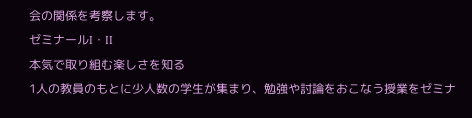会の関係を考察します。
ゼミナールI・II
本気で取り組む楽しさを知る
1人の教員のもとに少人数の学生が集まり、勉強や討論をおこなう授業をゼミナ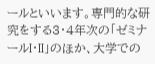ールといいます。専門的な研究をする3・4年次の「ゼミナールI・II」のほか、大学での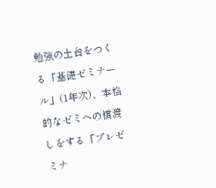勉強の土台をつくる「基礎ゼミナール」(1年次)、本格的なゼミへの橋渡しをする「プレゼミナ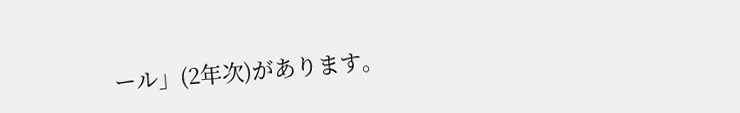ール」(2年次)があります。